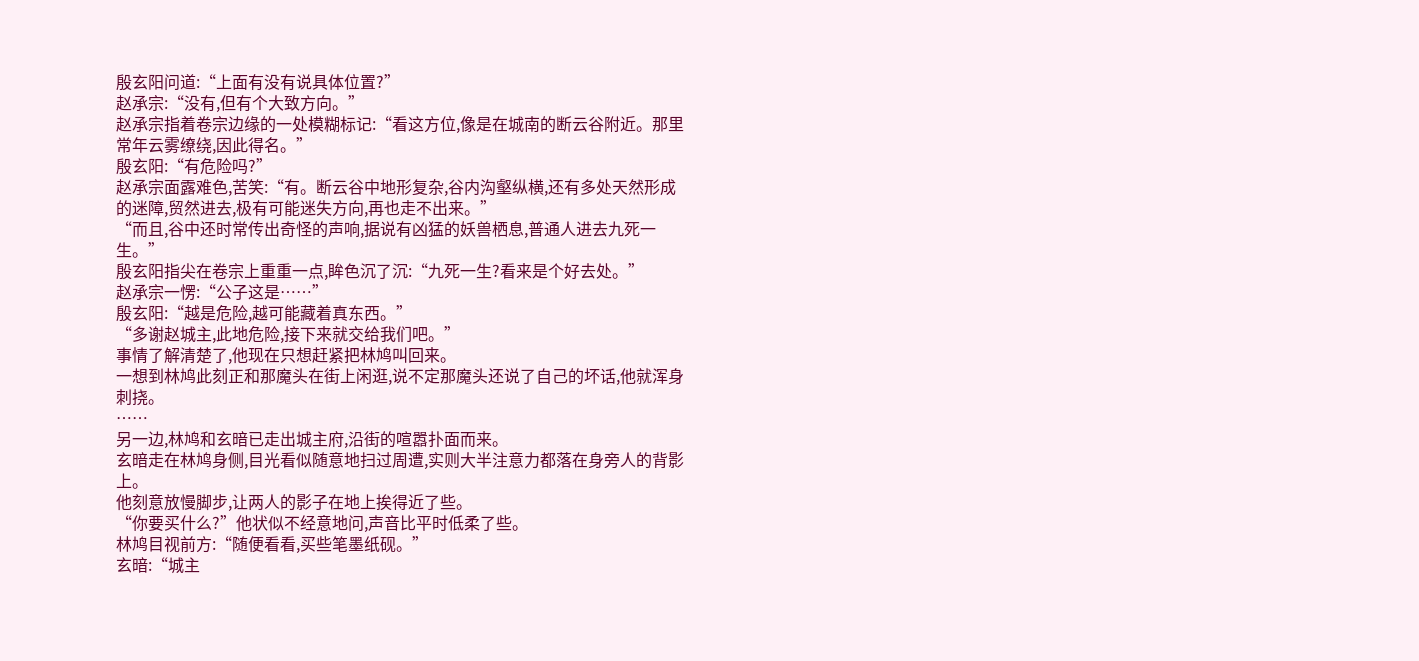殷玄阳问道:“上面有没有说具体位置?”
赵承宗:“没有,但有个大致方向。”
赵承宗指着卷宗边缘的一处模糊标记:“看这方位,像是在城南的断云谷附近。那里常年云雾缭绕,因此得名。”
殷玄阳:“有危险吗?”
赵承宗面露难色,苦笑:“有。断云谷中地形复杂,谷内沟壑纵横,还有多处天然形成的迷障,贸然进去,极有可能迷失方向,再也走不出来。”
“而且,谷中还时常传出奇怪的声响,据说有凶猛的妖兽栖息,普通人进去九死一生。”
殷玄阳指尖在卷宗上重重一点,眸色沉了沉:“九死一生?看来是个好去处。”
赵承宗一愣:“公子这是……”
殷玄阳:“越是危险,越可能藏着真东西。”
“多谢赵城主,此地危险,接下来就交给我们吧。”
事情了解清楚了,他现在只想赶紧把林鸠叫回来。
一想到林鸠此刻正和那魔头在街上闲逛,说不定那魔头还说了自己的坏话,他就浑身刺挠。
……
另一边,林鸠和玄暗已走出城主府,沿街的喧嚣扑面而来。
玄暗走在林鸠身侧,目光看似随意地扫过周遭,实则大半注意力都落在身旁人的背影上。
他刻意放慢脚步,让两人的影子在地上挨得近了些。
“你要买什么?”他状似不经意地问,声音比平时低柔了些。
林鸠目视前方:“随便看看,买些笔墨纸砚。”
玄暗:“城主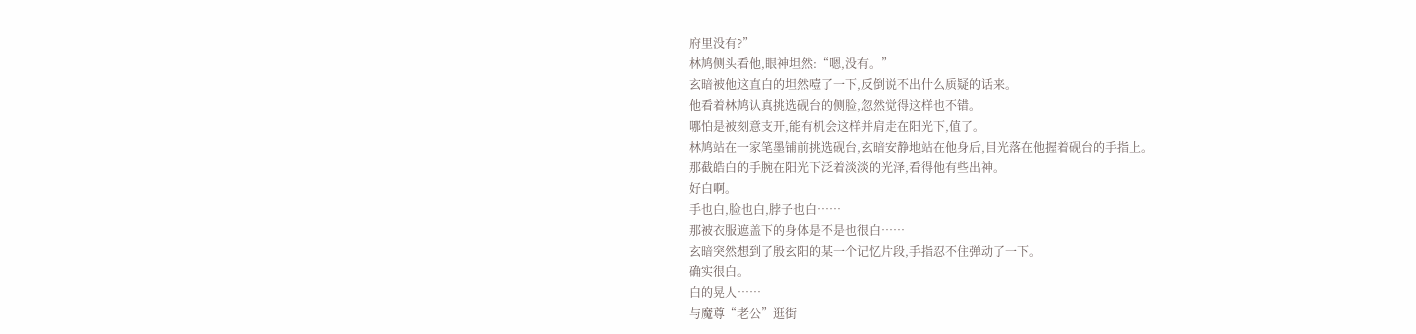府里没有?”
林鸠侧头看他,眼神坦然:“嗯,没有。”
玄暗被他这直白的坦然噎了一下,反倒说不出什么质疑的话来。
他看着林鸠认真挑选砚台的侧脸,忽然觉得这样也不错。
哪怕是被刻意支开,能有机会这样并肩走在阳光下,值了。
林鸠站在一家笔墨铺前挑选砚台,玄暗安静地站在他身后,目光落在他握着砚台的手指上。
那截皓白的手腕在阳光下泛着淡淡的光泽,看得他有些出神。
好白啊。
手也白,脸也白,脖子也白……
那被衣服遮盖下的身体是不是也很白……
玄暗突然想到了殷玄阳的某一个记忆片段,手指忍不住弹动了一下。
确实很白。
白的晃人……
与魔尊“老公”逛街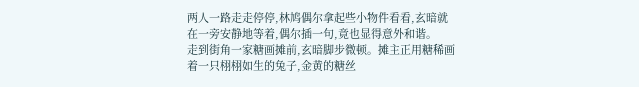两人一路走走停停,林鸠偶尔拿起些小物件看看,玄暗就在一旁安静地等着,偶尔插一句,竟也显得意外和谐。
走到街角一家糖画摊前,玄暗脚步微顿。摊主正用糖稀画着一只栩栩如生的兔子,金黄的糖丝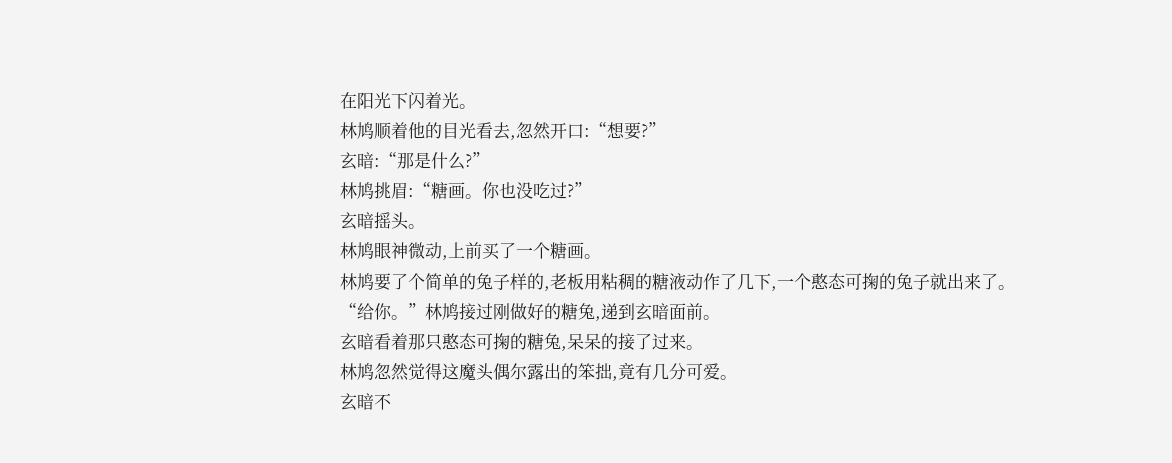在阳光下闪着光。
林鸠顺着他的目光看去,忽然开口:“想要?”
玄暗:“那是什么?”
林鸠挑眉:“糖画。你也没吃过?”
玄暗摇头。
林鸠眼神微动,上前买了一个糖画。
林鸠要了个简单的兔子样的,老板用粘稠的糖液动作了几下,一个憨态可掬的兔子就出来了。
“给你。”林鸠接过刚做好的糖兔,递到玄暗面前。
玄暗看着那只憨态可掬的糖兔,呆呆的接了过来。
林鸠忽然觉得这魔头偶尔露出的笨拙,竟有几分可爱。
玄暗不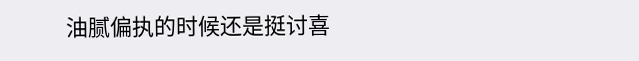油腻偏执的时候还是挺讨喜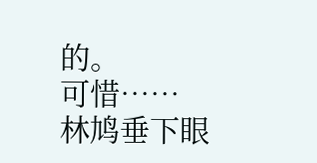的。
可惜……
林鸠垂下眼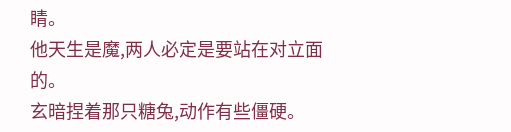睛。
他天生是魔,两人必定是要站在对立面的。
玄暗捏着那只糖兔,动作有些僵硬。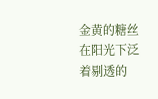金黄的糖丝在阳光下泛着剔透的